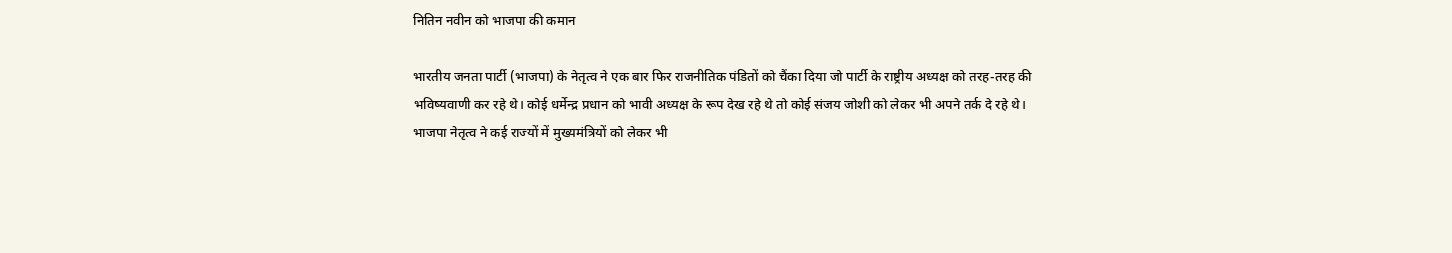नितिन नवीन को भाजपा की कमान

भारतीय जनता पार्टी (भाजपा) के नेतृत्व ने एक बार फिर राजनीतिक पंडितों को चैंका दिया जो पार्टी के राष्ट्रीय अध्यक्ष को तरह-तरह की भविष्यवाणी कर रहे थे। कोई धर्मेन्द्र प्रधान को भावी अध्यक्ष के रूप देख रहे थे तो कोई संजय जोशी को लेकर भी अपने तर्क दे रहे थे। भाजपा नेतृत्व ने कई राज्यों में मुख्यमंत्रियों को लेकर भी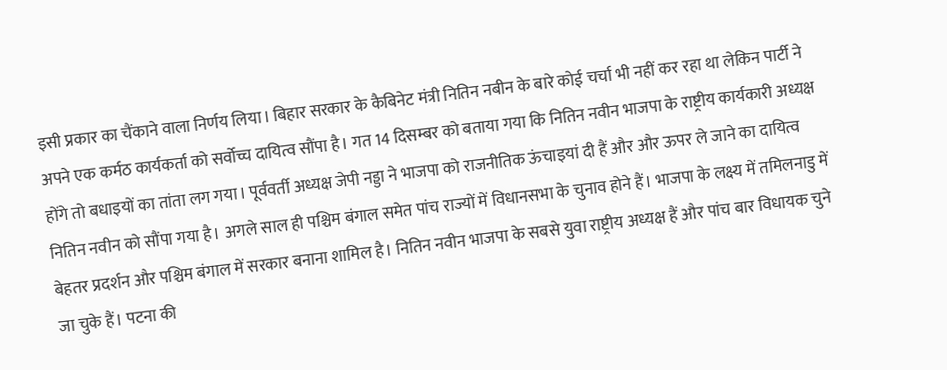इसी प्रकार का चैंकाने वाला निर्णय लिया। बिहार सरकार के कैबिनेट मंत्री नितिन नबीन के बारे कोई चर्चा भी नहीं कर रहा था लेकिन पार्टी ने अपने एक कर्मठ कार्यकर्ता को सर्वोच्च दायित्व सौंपा है। गत 14 दिसम्बर को बताया गया कि नितिन नवीन भाजपा के राष्ट्रीय कार्यकारी अध्यक्ष होंगे तो बधाइयों का तांता लग गया। पूर्ववर्ती अध्यक्ष जेपी नड्डा ने भाजपा को राजनीतिक ऊंचाइयां दी हैं और और ऊपर ले जाने का दायित्व नितिन नवीन को सौंपा गया है। अगले साल ही पश्चिम बंगाल समेत पांच राज्यों में विधानसभा के चुनाव होने हैं। भाजपा के लक्ष्य में तमिलनाडु में बेहतर प्रदर्शन और पश्चिम बंगाल में सरकार बनाना शामिल है। नितिन नवीन भाजपा के सबसे युवा राष्ट्रीय अध्यक्ष हैं और पांच बार विधायक चुने जा चुके हैं। पटना की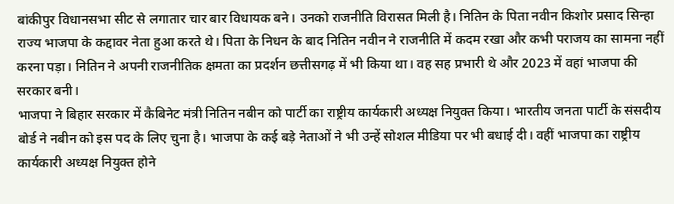बांकीपुर विधानसभा सीट से लगातार चार बार विधायक बने। उनको राजनीति विरासत मिली है। नितिन के पिता नवीन किशोर प्रसाद सिन्हा राज्य भाजपा के कद्दावर नेता हुआ करते थे। पिता के निधन के बाद नितिन नवीन ने राजनीति में कदम रखा और कभी पराजय का सामना नहीं करना पड़ा। नितिन ने अपनी राजनीतिक क्षमता का प्रदर्शन छत्तीसगढ़ में भी किया था। वह सह प्रभारी थे और 2023 में वहां भाजपा की सरकार बनी।
भाजपा ने बिहार सरकार में कैबिनेट मंत्री नितिन नबीन को पार्टी का राष्ट्रीय कार्यकारी अध्यक्ष नियुक्त किया। भारतीय जनता पार्टी के संसदीय बोर्ड ने नबीन को इस पद के लिए चुना है। भाजपा के कई बड़े नेताओं ने भी उन्हें सोशल मीडिया पर भी बधाई दी। वहीं भाजपा का राष्ट्रीय कार्यकारी अध्यक्ष नियुक्त होने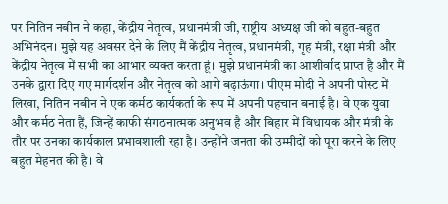पर नितिन नबीन ने कहा, केंद्रीय नेतृत्व, प्रधानमंत्री जी, राष्ट्रीय अध्यक्ष जी को बहुत-बहुत अभिनंदन। मुझे यह अवसर देने के लिए मैं केंद्रीय नेतृत्व, प्रधानमंत्री, गृह मंत्री, रक्षा मंत्री और केंद्रीय नेतृत्व में सभी का आभार व्यक्त करता हूं। मुझे प्रधानमंत्री का आशीर्वाद प्राप्त है और मैं उनके द्वारा दिए गए मार्गदर्शन और नेतृत्व को आगे बढ़ाऊंगा। पीएम मोदी ने अपनी पोस्ट में लिखा, नितिन नबीन ने एक कर्मठ कार्यकर्ता के रूप में अपनी पहचान बनाई है। वे एक युवा और कर्मठ नेता हैं, जिन्हें काफी संगठनात्मक अनुभव है और बिहार में विधायक और मंत्री के तौर पर उनका कार्यकाल प्रभावशाली रहा है। उन्होंने जनता की उम्मीदों को पूरा करने के लिए बहुत मेहनत की है। वे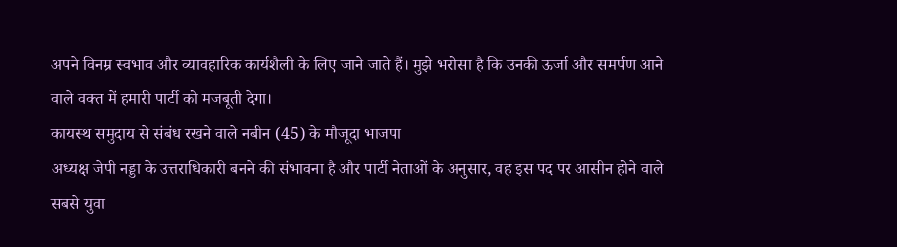अपने विनम्र स्वभाव और व्यावहारिक कार्यशैली के लिए जाने जाते हैं। मुझे भरोसा है कि उनकी ऊर्जा और समर्पण आने वाले वक्त में हमारी पार्टी को मजबूती देगा।
कायस्थ समुदाय से संबंध रखने वाले नबीन (45) के मौजूदा भाजपा
अध्यक्ष जेपी नड्डा के उत्तराधिकारी बनने की संभावना है और पार्टी नेताओं के अनुसार, वह इस पद पर आसीन होने वाले सबसे युवा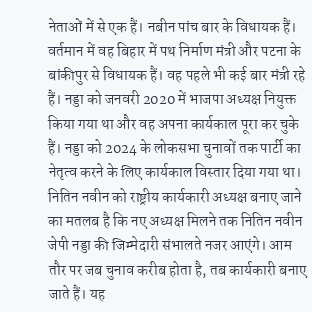नेताओं में से एक हैं। नबीन पांच बार के विधायक हैं। वर्तमान में वह बिहार में पथ निर्माण मंत्री और पटना के बांकीपुर से विधायक हैं। वह पहले भी कई बार मंत्री रहे हैं। नड्डा को जनवरी 2020 में भाजपा अध्यक्ष नियुक्त किया गया था और वह अपना कार्यकाल पूरा कर चुके हैं। नड्डा को 2024 के लोकसभा चुनावों तक पार्टी का नेतृत्व करने के लिए कार्यकाल विस्तार दिया गया था। नितिन नवीन को राष्ट्रीय कार्यकारी अध्यक्ष बनाए जाने का मतलब है कि नए अध्यक्ष मिलने तक नितिन नवीन जेपी नड्डा की जिम्मेदारी संभालते नजर आएंगे। आम तौर पर जब चुनाव करीब होता है, तब कार्यकारी बनाए जाते हैं। यह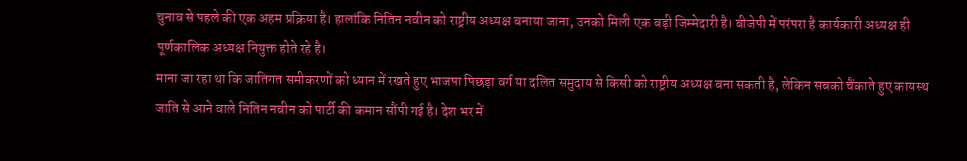चुनाव से पहले की एक अहम प्रक्रिया है। हालांकि नितिन नवीन को राष्ट्रीय अध्यक्ष बनाया जाना, उनको मिली एक बड़ी जिम्मेदारी है। बीजेपी में परंपरा है कार्यकारी अध्यक्ष ही पूर्णकालिक अध्यक्ष नियुक्त होते रहे है।
माना जा रहा था कि जातिगत समीकरणों को ध्यान में रखते हुए भाजपा पिछड़ा वर्ग या दलित समुदाय से किसी को राष्ट्रीय अध्यक्ष बना सकती है, लेकिन सबको चैंकाते हुए कायस्थ जाति से आने वाले नितिन नबीन को पार्टी की कमान सौंपी गई है। देश भर में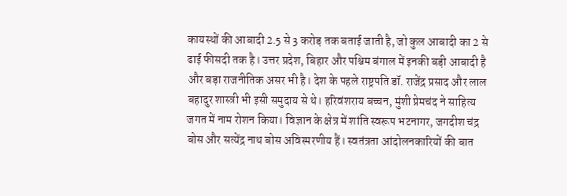कायस्थों की आबादी 2.5 से 3 करोड़ तक बताई जाती है, जो कुल आबादी का 2 से ढाई फीसदी तक है। उत्तर प्रदेश, बिहार और पश्चिम बंगाल में इनकी बड़ी आबादी है और बड़ा राजनीतिक असर भी है। देश के पहले राष्ट्रपति डॉ. राजेंद्र प्रसाद और लाल बहादुर शास्त्री भी इसी समुदाय से थे। हरिवंशराय बच्चन, मुंशी प्रेमचंद ने साहित्य जगत में नाम रोशन किया। विज्ञान के क्षेत्र में शांति स्वरूप भटनागर, जगदीश चंद्र बोस और सत्येंद्र नाथ बोस अविस्मरणीय हैं। स्वतंत्रता आंदोलनकारियों की बात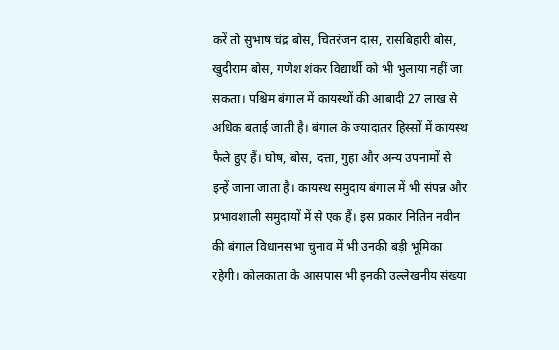करें तो सुभाष चंद्र बोस, चितरंजन दास, रासबिहारी बोस, खुदीराम बोस, गणेश शंकर विद्यार्थी को भी भुलाया नहीं जा सकता। पश्चिम बंगाल में कायस्थों की आबादी 27 लाख से अधिक बताई जाती है। बंगाल के ज्यादातर हिस्सों में कायस्थ फैले हुए हैं। घोष, बोस, दत्ता, गुहा और अन्य उपनामों से इन्हें जाना जाता है। कायस्थ समुदाय बंगाल में भी संपन्न और प्रभावशाली समुदायों में से एक हैं। इस प्रकार नितिन नवीन की बंगाल विधानसभा चुनाव में भी उनकी बड़ी भूमिका रहेगी। कोलकाता के आसपास भी इनकी उल्लेखनीय संख्या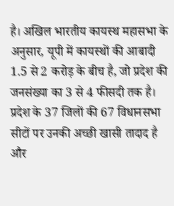है। अखिल भारतीय कायस्थ महासभा के अनुसार, यूपी में कायस्थों की आबादी 1.5 से 2 करोड़ के बीच है, जो प्रदेश की जनसंख्या का 3 से 4 फीसदी तक है। प्रदेश के 37 जिलों की 67 विधानसभा सीटों पर उनकी अच्छी खासी तादाद है और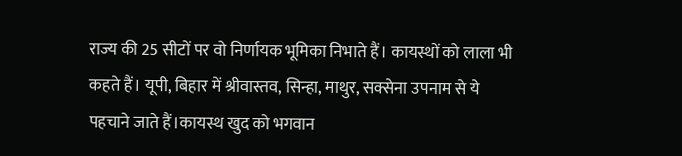राज्य की 25 सीटों पर वो निर्णायक भूमिका निभाते हैं। कायस्थों को लाला भी कहते हैं। यूपी, बिहार में श्रीवास्तव, सिन्हा, माथुर, सक्सेना उपनाम से ये पहचाने जाते हैं।कायस्थ खुद को भगवान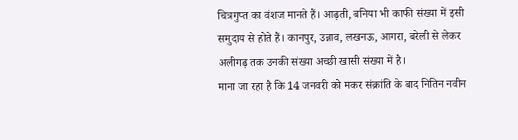चित्रगुप्त का वंशज मानते हैं। आढ़ती, बनिया भी काफी संख्या में इसी समुदाय से होते हैं। कानपुर, उन्नाव, लखनऊ, आगरा, बरेली से लेकर अलीगढ़ तक उनकी संख्या अच्छी खासी संख्या में है।
माना जा रहा है कि 14 जनवरी को मकर संक्रांति के बाद नितिन नवीन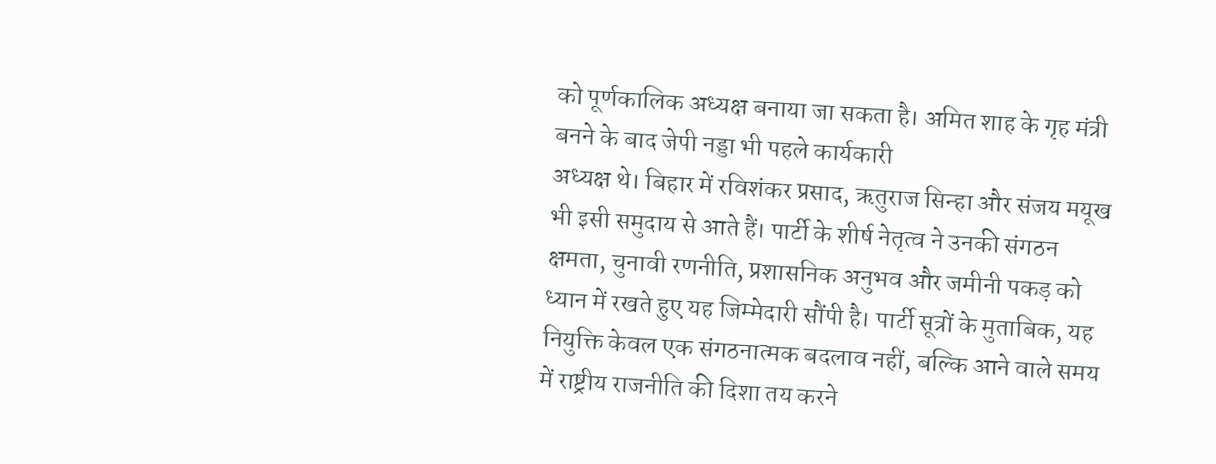को पूर्णकालिक अध्यक्ष बनाया जा सकता है। अमित शाह के गृह मंत्री बनने के बाद जेपी नड्डा भी पहले कार्यकारी
अध्यक्ष थे। बिहार में रविशंकर प्रसाद, ऋतुराज सिन्हा और संजय मयूख भी इसी समुदाय से आते हैं। पार्टी के शीर्ष नेतृत्व ने उनकी संगठन क्षमता, चुनावी रणनीति, प्रशासनिक अनुभव और जमीनी पकड़ को ध्यान में रखते हुए यह जिम्मेदारी सौंपी है। पार्टी सूत्रों के मुताबिक, यह नियुक्ति केवल एक संगठनात्मक बदलाव नहीं, बल्कि आने वाले समय में राष्ट्रीय राजनीति की दिशा तय करने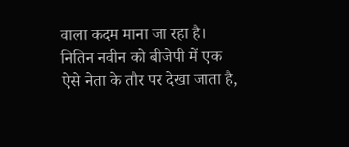वाला कदम माना जा रहा है। नितिन नवीन को बीजेपी में एक ऐसे नेता के तौर पर देखा जाता है,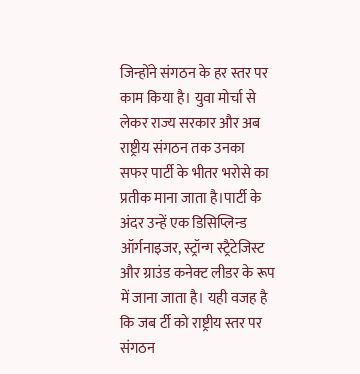जिन्होंने संगठन के हर स्तर पर काम किया है। युवा मोर्चा से लेकर राज्य सरकार और अब राष्ट्रीय संगठन तक उनका सफर पार्टी के भीतर भरोसे का प्रतीक माना जाता है।पार्टी के अंदर उन्हें एक डिसिप्लिन्ड ऑर्गनाइजर, स्ट्रॉन्ग स्ट्रैटेजिस्ट और ग्राउंड कनेक्ट लीडर के रूप में जाना जाता है। यही वजह है कि जब र्टी को राष्ट्रीय स्तर पर संगठन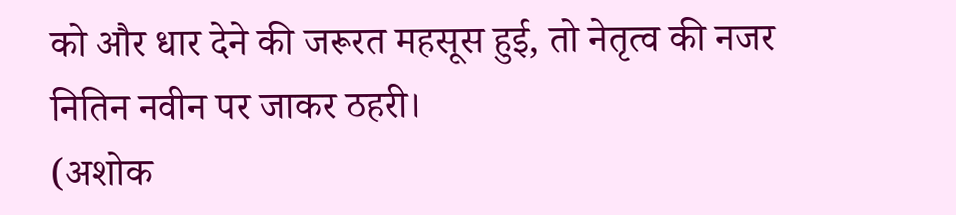को और धार देने की जरूरत महसूस हुई, तो नेतृत्व की नजर नितिन नवीन पर जाकर ठहरी।
(अशोक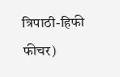त्रिपाठी-हिफी फीचर)